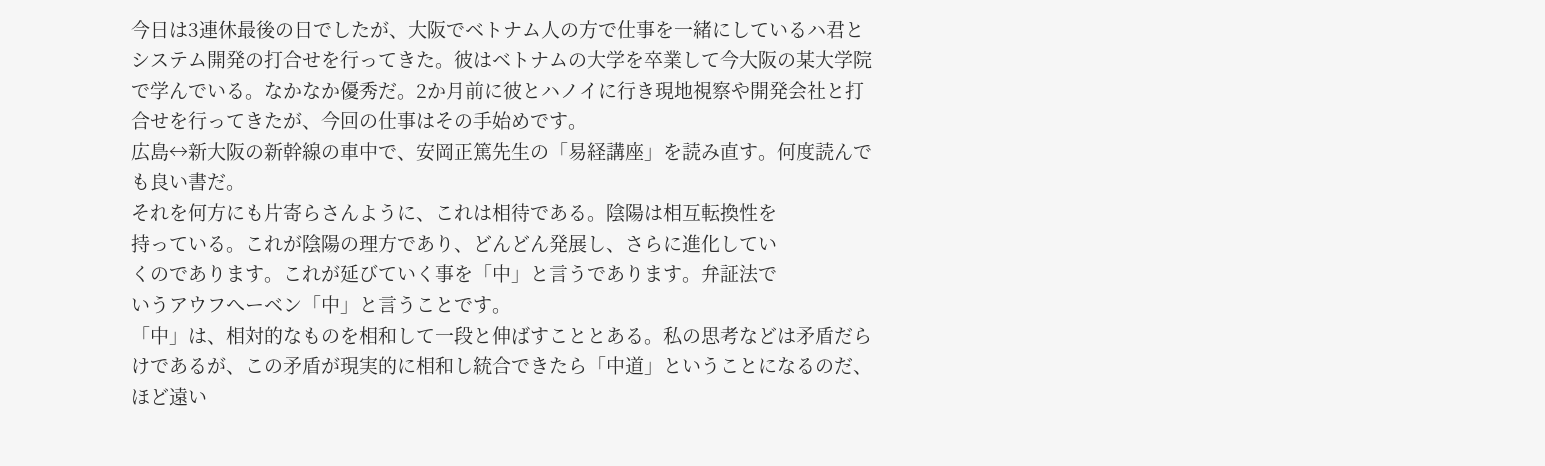今日は3連休最後の日でしたが、大阪でベトナム人の方で仕事を一緒にしているハ君と
システム開発の打合せを行ってきた。彼はベトナムの大学を卒業して今大阪の某大学院
で学んでいる。なかなか優秀だ。2か月前に彼とハノイに行き現地視察や開発会社と打
合せを行ってきたが、今回の仕事はその手始めです。
広島↔新大阪の新幹線の車中で、安岡正篤先生の「易経講座」を読み直す。何度読んで
も良い書だ。
それを何方にも片寄らさんように、これは相待である。陰陽は相互転換性を
持っている。これが陰陽の理方であり、どんどん発展し、さらに進化してい
くのであります。これが延びていく事を「中」と言うであります。弁証法で
いうアウフへーベン「中」と言うことです。
「中」は、相対的なものを相和して一段と伸ばすこととある。私の思考などは矛盾だら
けであるが、この矛盾が現実的に相和し統合できたら「中道」ということになるのだ、
ほど遠い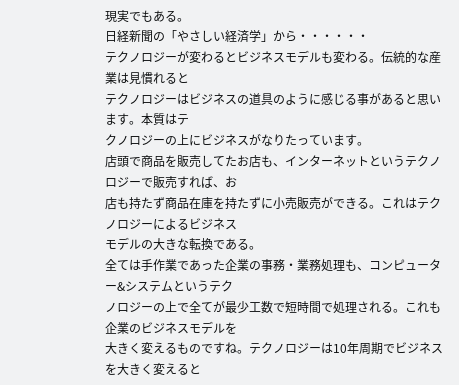現実でもある。
日経新聞の「やさしい経済学」から・・・・・・
テクノロジーが変わるとビジネスモデルも変わる。伝統的な産業は見慣れると
テクノロジーはビジネスの道具のように感じる事があると思います。本質はテ
クノロジーの上にビジネスがなりたっています。
店頭で商品を販売してたお店も、インターネットというテクノロジーで販売すれば、お
店も持たず商品在庫を持たずに小売販売ができる。これはテクノロジーによるビジネス
モデルの大きな転換である。
全ては手作業であった企業の事務・業務処理も、コンピューター&システムというテク
ノロジーの上で全てが最少工数で短時間で処理される。これも企業のビジネスモデルを
大きく変えるものですね。テクノロジーは10年周期でビジネスを大きく変えると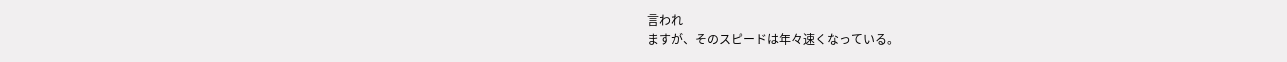言われ
ますが、そのスピードは年々速くなっている。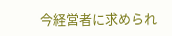今経営者に求められ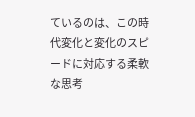ているのは、この時代変化と変化のスピードに対応する柔軟な思考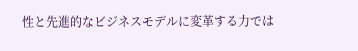性と先進的なビジネスモデルに変革する力では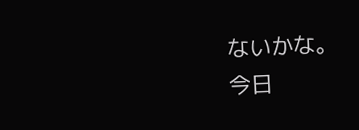ないかな。
今日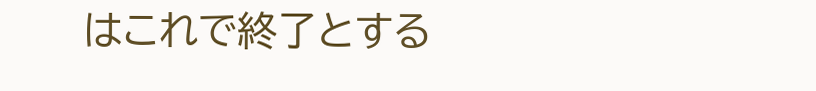はこれで終了とする